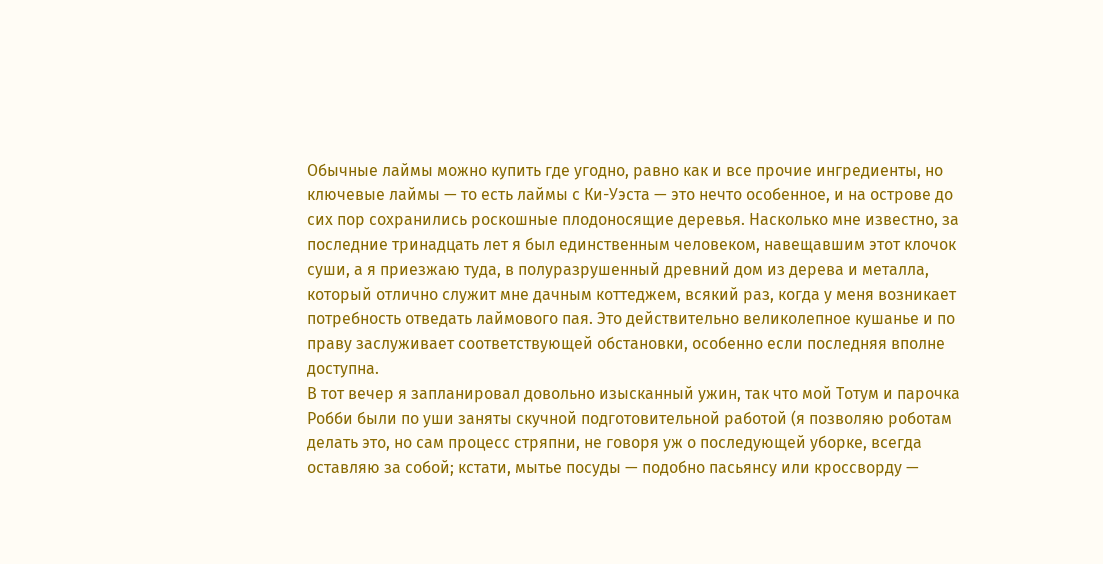Обычные лаймы можно купить где угодно, равно как и все прочие ингредиенты, но ключевые лаймы — то есть лаймы с Ки-Уэста — это нечто особенное, и на острове до сих пор сохранились роскошные плодоносящие деревья. Насколько мне известно, за последние тринадцать лет я был единственным человеком, навещавшим этот клочок суши, а я приезжаю туда, в полуразрушенный древний дом из дерева и металла, который отлично служит мне дачным коттеджем, всякий раз, когда у меня возникает потребность отведать лаймового пая. Это действительно великолепное кушанье и по праву заслуживает соответствующей обстановки, особенно если последняя вполне доступна.
В тот вечер я запланировал довольно изысканный ужин, так что мой Тотум и парочка Робби были по уши заняты скучной подготовительной работой (я позволяю роботам делать это, но сам процесс стряпни, не говоря уж о последующей уборке, всегда оставляю за собой; кстати, мытье посуды — подобно пасьянсу или кроссворду —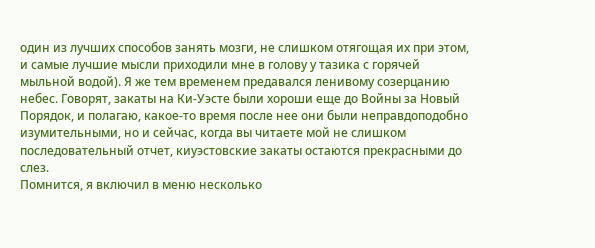один из лучших способов занять мозги, не слишком отягощая их при этом, и самые лучшие мысли приходили мне в голову у тазика с горячей мыльной водой). Я же тем временем предавался ленивому созерцанию небес. Говорят, закаты на Ки-Уэсте были хороши еще до Войны за Новый Порядок, и полагаю, какое-то время после нее они были неправдоподобно изумительными, но и сейчас, когда вы читаете мой не слишком последовательный отчет, киуэстовские закаты остаются прекрасными до слез.
Помнится, я включил в меню несколько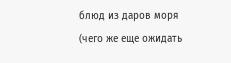блюд из даров моря (чего же еще ожидать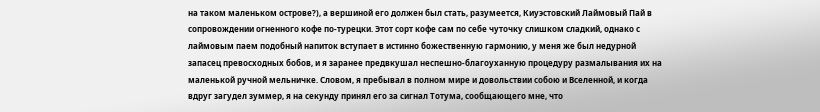на таком маленьком острове?), а вершиной его должен был стать, разумеется, Киуэстовский Лаймовый Пай в сопровождении огненного кофе по-турецки. Этот сорт кофе сам по себе чуточку слишком сладкий, однако с лаймовым паем подобный напиток вступает в истинно божественную гармонию, у меня же был недурной запасец превосходных бобов, и я заранее предвкушал неспешно-благоуханную процедуру размалывания их на маленькой ручной мельничке. Словом, я пребывал в полном мире и довольствии собою и Вселенной, и когда вдруг загудел зуммер, я на секунду принял его за сигнал Тотума, сообщающего мне, что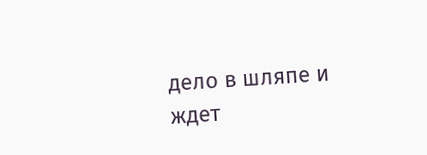дело в шляпе и ждет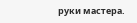руки мастера.